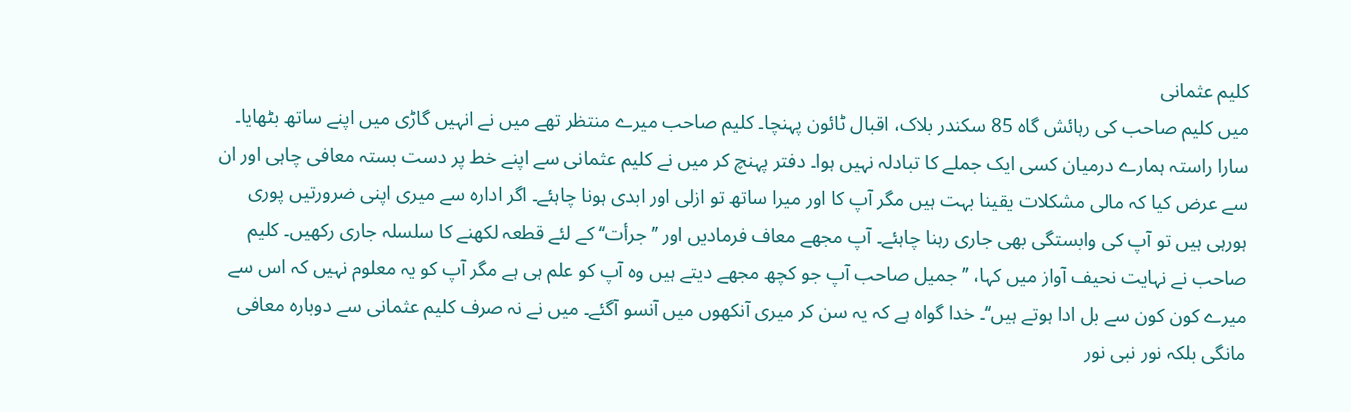کلیم عثمانی
میں کلیم صاحب کی رہائش گاہ 85 سکندر بلاک، اقبال ٹائون پہنچا۔ کلیم صاحب میرے منتظر تھے میں نے انہیں گاڑی میں اپنے ساتھ بٹھایا۔ سارا راستہ ہمارے درمیان کسی ایک جملے کا تبادلہ نہیں ہوا۔ دفتر پہنچ کر میں نے کلیم عثمانی سے اپنے خط پر دست بستہ معافی چاہی اور ان سے عرض کیا کہ مالی مشکلات یقینا بہت ہیں مگر آپ کا اور میرا ساتھ تو ازلی اور ابدی ہونا چاہئے۔ اگر ادارہ سے میری اپنی ضرورتیں پوری ہورہی ہیں تو آپ کی وابستگی بھی جاری رہنا چاہئے۔ آپ مجھے معاف فرمادیں اور ’’جرأت‘‘ کے لئے قطعہ لکھنے کا سلسلہ جاری رکھیں۔ کلیم صاحب نے نہایت نحیف آواز میں کہا، ’’جمیل صاحب آپ جو کچھ مجھے دیتے ہیں وہ آپ کو علم ہی ہے مگر آپ کو یہ معلوم نہیں کہ اس سے میرے کون کون سے بل ادا ہوتے ہیں‘‘۔ خدا گواہ ہے کہ یہ سن کر میری آنکھوں میں آنسو آگئے۔ میں نے نہ صرف کلیم عثمانی سے دوبارہ معافی مانگی بلکہ نور نبی نور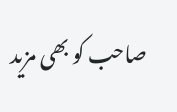صاحب کو بھی مزید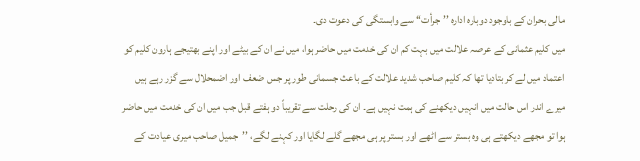مالی بحران کے باوجود دوبارہ ادارہ ’’جرأت‘‘ سے وابستگی کی دعوت دی۔
میں کلیم عثمانی کے عرصہ علالت میں بہت کم ان کی خدمت میں حاضر ہوا، میں نے ان کے بیٹے اور اپنے بھتیجے ہارون کلیم کو اعتماد میں لے کر بتادیا تھا کہ کلیم صاحب شدید علالت کے باعث جسمانی طور پر جس ضعف اور اضمحلال سے گزر رہے ہیں میرے اندر اس حالت میں انہیں دیکھنے کی ہمت نہیں ہے۔ ان کی رحلت سے تقریباً دو ہفتے قبل جب میں ان کی خدمت میں حاضر ہوا تو مجھے دیکھتے ہی وہ بستر سے اٹھے اور بستر پر ہی مجھے گلے لگایا اور کہنے لگے، ’’جمیل صاحب میری عیادت کے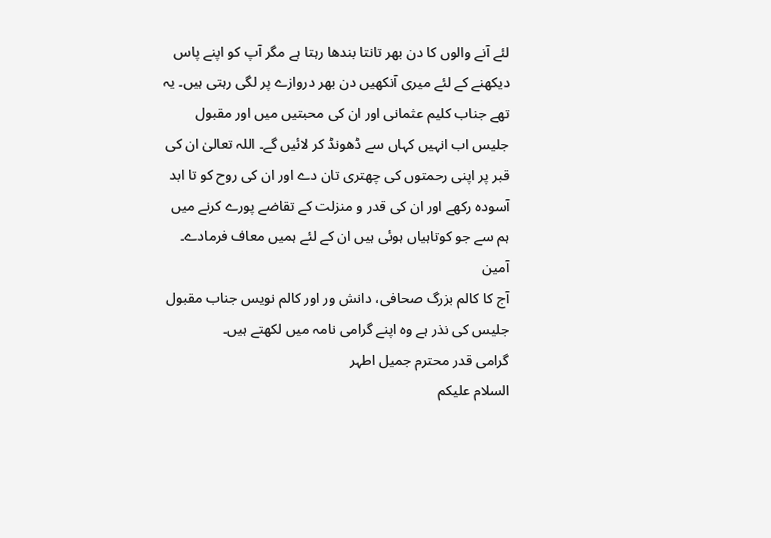لئے آنے والوں کا دن بھر تانتا بندھا رہتا ہے مگر آپ کو اپنے پاس دیکھنے کے لئے میری آنکھیں دن بھر دروازے پر لگی رہتی ہیں۔ یہ تھے جناب کلیم عثمانی اور ان کی محبتیں میں اور مقبول جلیس اب انہیں کہاں سے ڈھونڈ کر لائیں گے۔ اللہ تعالیٰ ان کی قبر پر اپنی رحمتوں کی چھتری تان دے اور ان کی روح کو تا ابد آسودہ رکھے اور ان کی قدر و منزلت کے تقاضے پورے کرنے میں ہم سے جو کوتاہیاں ہوئی ہیں ان کے لئے ہمیں معاف فرمادے۔ آمین
آج کا کالم بزرگ صحافی، دانش ور اور کالم نویس جناب مقبول جلیس کی نذر ہے وہ اپنے گرامی نامہ میں لکھتے ہیں۔
گرامی قدر محترم جمیل اطہر
السلام علیکم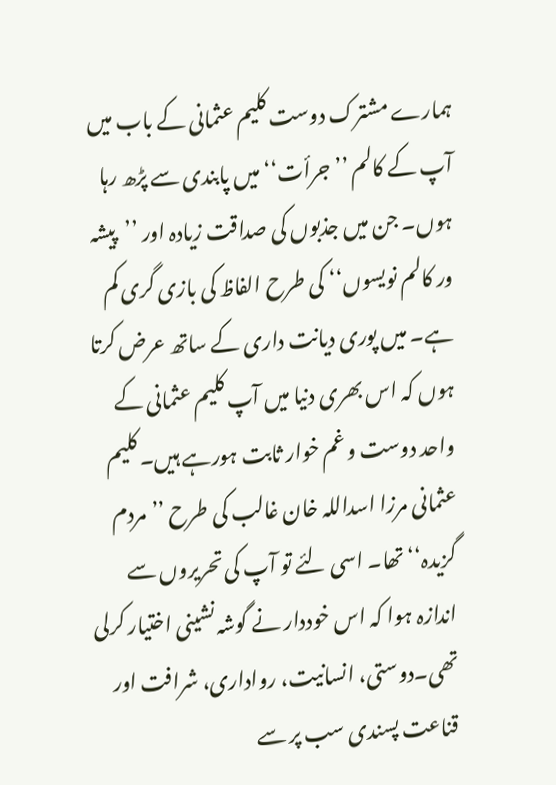ہمارے مشترک دوست کلیم عثمانی کے باب میں آپ کے کالم ’’جرأت‘‘ میں پابندی سے پڑھ رہا ہوں۔ جن میں جذبوں کی صداقت زیادہ اور ’’پیشہ ور کالم نویسوں‘‘ کی طرح الفاظ کی بازی گری کم ہے۔ میں پوری دیانت داری کے ساتھ عرض کرتا ہوں کہ اس بھری دنیا میں آپ کلیم عثمانی کے واحد دوست و غم خوار ثابت ہورہے ہیں۔ کلیم عثمانی مرزا اسداللہ خان غالب کی طرح ’’مردم گزیدہ‘‘ تھا۔ اسی لئے تو آپ کی تحریروں سے اندازہ ہوا کہ اس خوددار نے گوشہ نشینی اختیار کرلی تھی۔دوستی، انسانیت، رواداری، شرافت اور قناعت پسندی سب پر سے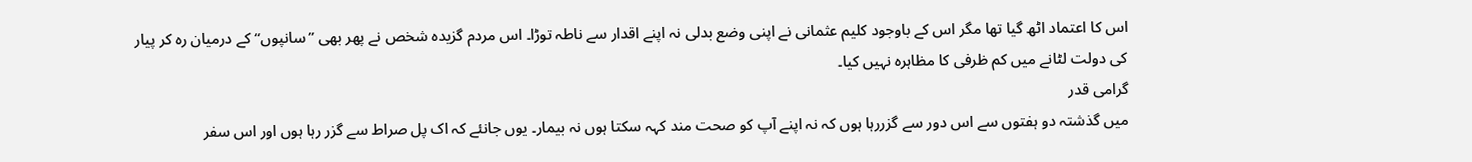اس کا اعتماد اٹھ گیا تھا مگر اس کے باوجود کلیم عثمانی نے اپنی وضع بدلی نہ اپنے اقدار سے ناطہ توڑا۔ اس مردم گزیدہ شخص نے پھر بھی ’’سانپوں‘‘ کے درمیان رہ کر پیار کی دولت لٹانے میں کم ظرفی کا مظاہرہ نہیں کیا۔
گرامی قدر
میں گذشتہ دو ہفتوں سے اس دور سے گزررہا ہوں کہ نہ اپنے آپ کو صحت مند کہہ سکتا ہوں نہ بیمار۔ یوں جانئے کہ اک پل صراط سے گزر رہا ہوں اور اس سفر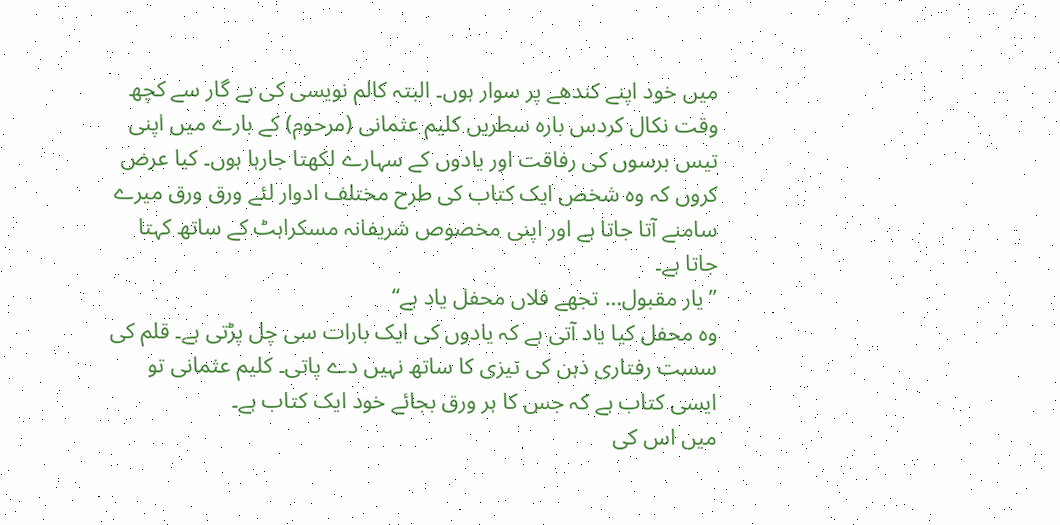میں خود اپنے کندھے پر سوار ہوں۔ البتہ کالم نویسی کی بے گار سے کچھ وقت نکال کردس بارہ سطریں کلیم عثمانی (مرحوم) کے بارے میں اپنی تیس برسوں کی رفاقت اور یادوں کے سہارے لکھتا جارہا ہوں۔ کیا عرض کروں کہ وہ شخص ایک کتاب کی طرح مختلف ادوار لئے ورق ورق میرے سامنے آتا جاتا ہے اور اپنی مخصوص شریفانہ مسکراہٹ کے ساتھ کہتا جاتا ہے۔
’’یار مقبول… تجھے فلاں محفل یاد ہے‘‘
وہ محفل کیا یاد آتی ہے کہ یادوں کی ایک بارات سی چل پڑتی ہے۔ قلم کی سست رفتاری ذہن کی تیزی کا ساتھ نہیں دے پاتی۔ کلیم عثمانی تو ایسی کتاب ہے کہ جس کا ہر ورق بجائے خود ایک کتاب ہے۔
میں اس کی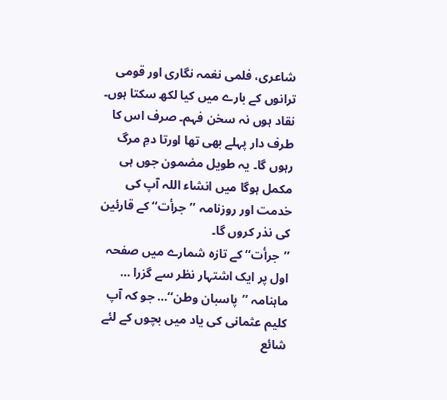شاعری، فلمی نغمہ نگاری اور قومی ترانوں کے بارے میں کیا لکھ سکتا ہوں۔ نقاد ہوں نہ سخن فہم۔ صرف اس کا طرف دار پہلے بھی تھا اورتا دمِ مرگ رہوں گا۔ یہ طویل مضمون جوں ہی مکمل ہوگا میں انشاء اللہ آپ کی خدمت اور روزنامہ ’’جرأت‘‘ کے قارئین کی نذر کروں گا۔
’’جرأت‘‘ کے تازہ شمارے میں صفحہ اول پر ایک اشتہار نظر سے گزرا … ماہنامہ ’’پاسبان وطن‘‘… جو کہ آپ کلیم عثمانی کی یاد میں بچوں کے لئے شائع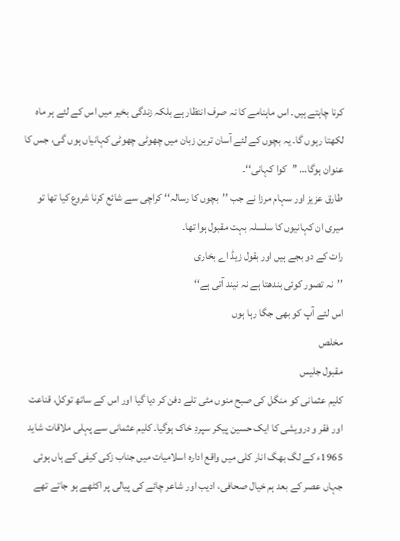کرنا چاہتے ہیں۔ اس ماہنامے کا نہ صرف انتظار ہے بلکہ زندگی بخیر میں اس کے لئے ہر ماہ لکھتا رہوں گا۔ یہ بچوں کے لئے آسان ترین زبان میں چھوٹی چھوٹی کہانیاں ہوں گی، جس کا عنوان ہوگا… ’’کوا کہانی‘‘۔
طارق عزیز اور سہام مرزا نے جب ’’بچوں کا رسالہ‘‘ کراچی سے شائع کرنا شروع کیا تھا تو میری ان کہانیوں کا سلسلہ بہت مقبول ہوا تھا۔
رات کے دو بجے ہیں اور بقول زیڈ اے بخاری
’’نہ تصور کوئی بندھتا ہے نہ نیند آتی ہے‘‘
اس لئے آپ کو بھی جگا رہا ہوں
مخلص
مقبول جلیس
کلیم عثمانی کو منگل کی صبح منوں مٹی تلے دفن کر دیا گیا اور اس کے ساتھ توکل، قناعت اور فقر و درویشی کا ایک حسین پیکر سپردِ خاک ہوگیا۔ کلیم عثمانی سے پہلی ملاقات شاید 1965ء کے لگ بھگ انار کلی میں واقع ادارہ اسلامیات میں جناب زکی کیفی کے ہاں ہوئی جہاں عصر کے بعد ہم خیال صحافی، ادیب اور شاعر چائے کی پیالی پر اکٹھے ہو جاتے تھے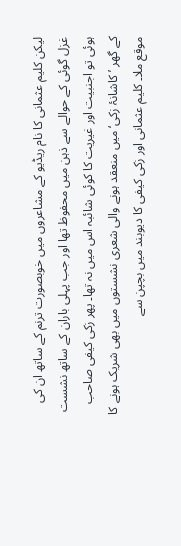لیکن کلیم عثمانی کا نام ریڈیو کے مشاعروں میں خوبصورت ترنم کے ساتھ ان کی غزل گوئی کے حوالے سے ذہن میں محفوظ تھا اور جب پہلی باران کے ساتھ نشست ہوئی تو اجنبیت اور غیریت کا کوئی شائبہ اس میں نہ تھا۔ پھر زکی کیفی صاحب کے گھر ’کاشانۂ زکی‘ میں منعقد ہونے والی شعری نشستوں میں بھی شریک ہونے کا موقع ملا۔ کلیم عثمانی اور زکی کیفی کا دیوبند میں بچپن سے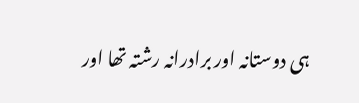ہی دوستانہ اور برادرانہ رشتہ تھا اور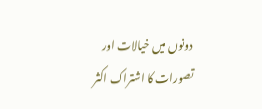دونوں میں خیالات اور تصورات کا اشتراک اکثر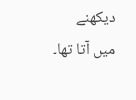دیکھنے میں آتا تھا۔